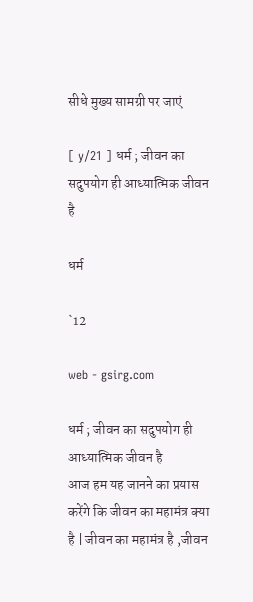सीधे मुख्य सामग्री पर जाएं

[ y/21 ] धर्म ; जीवन का सदुपयोग ही आध्यात्मिक जीवन है

धर्म

`12

web - gsirg.com

धर्म ; जीवन का सदुपयोग ही आध्यात्मिक जीवन है
आज हम यह जानने का प्रयास करेंगे कि जीवन का महामंत्र क्या है | जीवन का महामंत्र है ,जीवन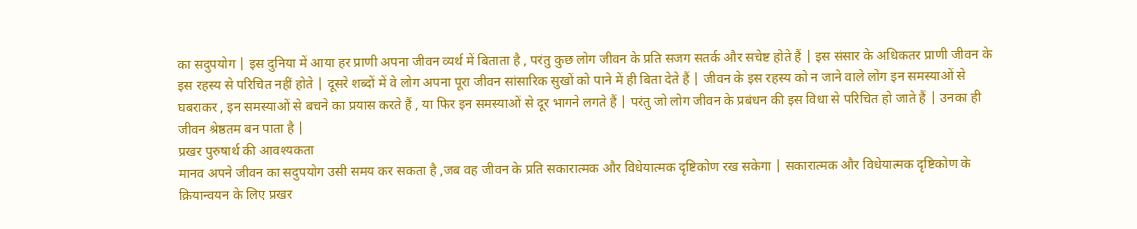का सदुपयोग | इस दुनिया में आया हर प्राणी अपना जीवन व्यर्थ में बिताता है , परंतु कुछ लोग जीवन के प्रति सजग सतर्क और सचेष्ट होते हैं | इस संसार के अधिकतर प्राणी जीवन के इस रहस्य से परिचित नहीं होते | दूसरे शब्दों में वे लोग अपना पूरा जीवन सांसारिक सुखों को पाने में ही बिता देते हैं | जीवन के इस रहस्य को न जाने वाले लोग इन समस्याओं से घबराकर , इन समस्याओं से बचने का प्रयास करते हैं , या फिर इन समस्याओं से दूर भागने लगते हैं | परंतु जो लोग जीवन के प्रबंधन की इस विधा से परिचित हो जाते हैं | उनका ही जीवन श्रेष्ठतम बन पाता है |
प्रखर पुरुषार्थ की आवश्यकता
मानव अपने जीवन का सदुपयोग उसी समय कर सकता है ,जब वह जीवन के प्रति सकारात्मक और विधेयात्मक दृष्टिकोण रख सकेगा | सकारात्मक और विधेयात्मक दृष्टिकोण के क्रियान्वयन के लिए प्रखर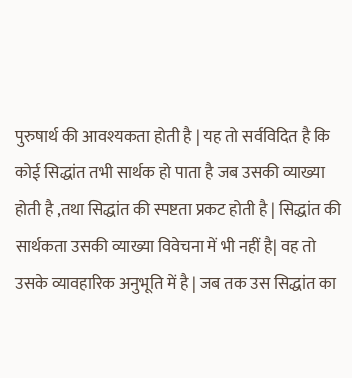पुरुषार्थ की आवश्यकता होती है | यह तो सर्वविदित है कि कोई सिद्धांत तभी सार्थक हो पाता है जब उसकी व्याख्या होती है ,तथा सिद्धांत की स्पष्टता प्रकट होती है | सिद्धांत की सार्थकता उसकी व्याख्या विवेचना में भी नहीं है| वह तो उसके व्यावहारिक अनुभूति में है | जब तक उस सिद्धांत का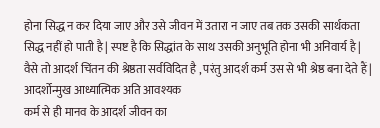होना सिद्ध न कर दिया जाए और उसे जीवन में उतारा न जाए तब तक उसकी सार्थकता सिद्ध नहीं हो पाती है | स्पष्ट है कि सिद्धांत के साथ उसकी अनुभूति होना भी अनिवार्य है | वैसे तो आदर्श चिंतन की श्रेष्ठता सर्वविदित है , परंतु आदर्श कर्म उस से भी श्रेष्ठ बना देते हैं |
आदर्शोन्मुख आध्यात्मिक अति आवश्यक
कर्म से ही मानव के आदर्श जीवन का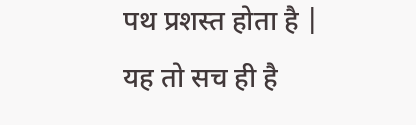पथ प्रशस्त होता है | यह तो सच ही है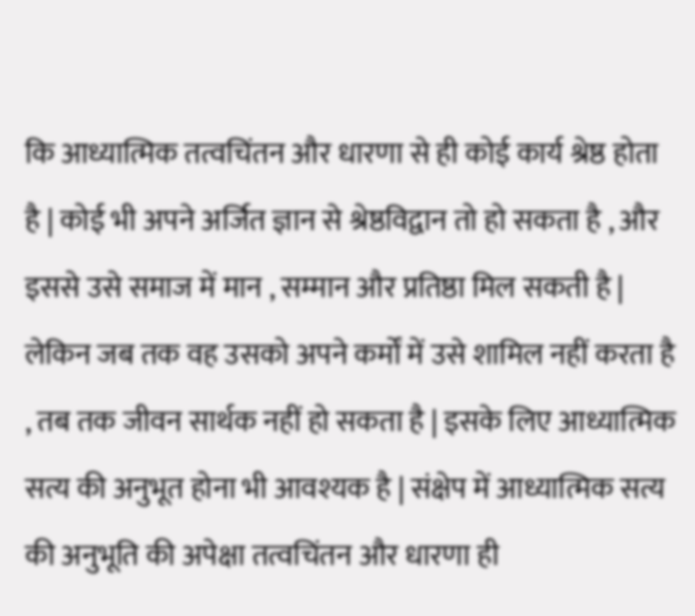कि आध्यात्मिक तत्वचिंतन और धारणा से ही कोई कार्य श्रेष्ठ होता है | कोई भी अपने अर्जित ज्ञान से श्रेष्ठविद्वान तो हो सकता है , और इससे उसे समाज में मान , सम्मान और प्रतिष्ठा मिल सकती है | लेकिन जब तक वह उसको अपने कर्मों में उसे शामिल नहीं करता है , तब तक जीवन सार्थक नहीं हो सकता है | इसके लिए आध्यात्मिक सत्य की अनुभूत होना भी आवश्यक है | संक्षेप में आध्यात्मिक सत्य की अनुभूति की अपेक्षा तत्वचिंतन और धारणा ही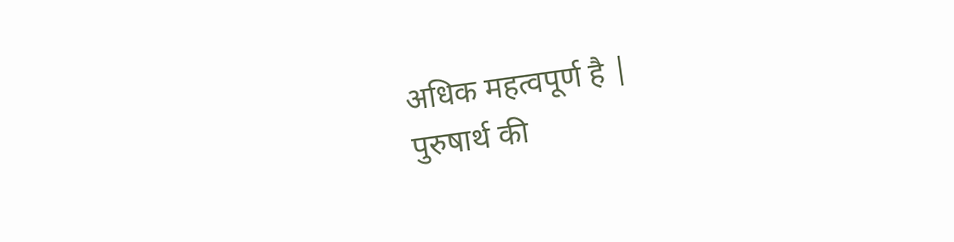अधिक महत्वपूर्ण है |
पुरुषार्थ की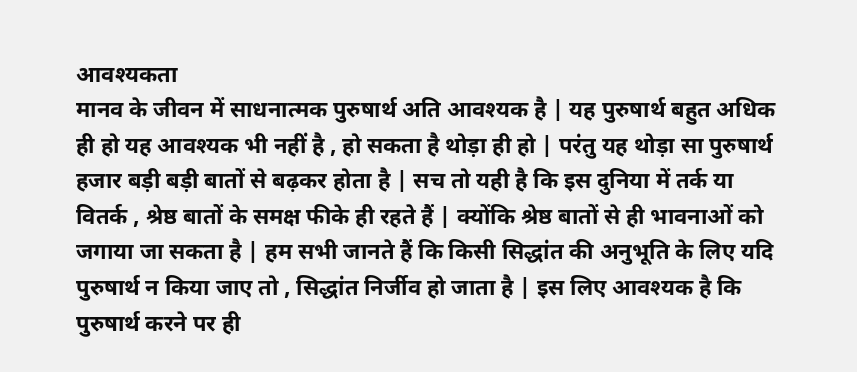आवश्यकता
मानव के जीवन में साधनात्मक पुरुषार्थ अति आवश्यक है | यह पुरुषार्थ बहुत अधिक ही हो यह आवश्यक भी नहीं है , हो सकता है थोड़ा ही हो | परंतु यह थोड़ा सा पुरुषार्थ हजार बड़ी बड़ी बातों से बढ़कर होता है | सच तो यही है कि इस दुनिया में तर्क या वितर्क , श्रेष्ठ बातों के समक्ष फीके ही रहते हैं | क्योंकि श्रेष्ठ बातों से ही भावनाओं को जगाया जा सकता है | हम सभी जानते हैं कि किसी सिद्धांत की अनुभूति के लिए यदि पुरुषार्थ न किया जाए तो , सिद्धांत निर्जीव हो जाता है | इस लिए आवश्यक है कि पुरुषार्थ करने पर ही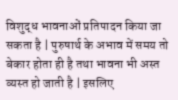विशुद्ध भावनाओं प्रतिपादन किया जा सकता है | पुरुषार्थ के अभाव में समय तो बेकार होता ही है तथा भावना भी अस्त व्यस्त हो जाती है | इसलिए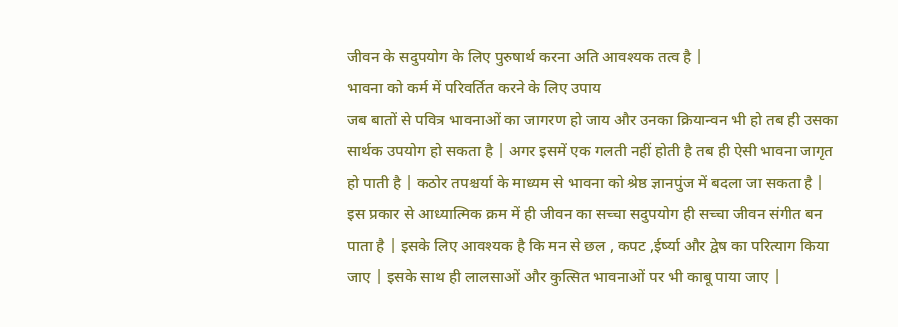जीवन के सदुपयोग के लिए पुरुषार्थ करना अति आवश्यक तत्व है |
भावना को कर्म में परिवर्तित करने के लिए उपाय
जब बातों से पवित्र भावनाओं का जागरण हो जाय और उनका क्रियान्वन भी हो तब ही उसका सार्थक उपयोग हो सकता है | अगर इसमें एक गलती नहीं होती है तब ही ऐसी भावना जागृत हो पाती है | कठोर तपश्चर्या के माध्यम से भावना को श्रेष्ठ ज्ञानपुंज में बदला जा सकता है | इस प्रकार से आध्यात्मिक क्रम में ही जीवन का सच्चा सदुपयोग ही सच्चा जीवन संगीत बन पाता है | इसके लिए आवश्यक है कि मन से छल , कपट ,ईर्ष्या और द्वेष का परित्याग किया जाए | इसके साथ ही लालसाओं और कुत्सित भावनाओं पर भी काबू पाया जाए |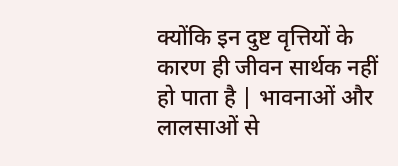क्योंकि इन दुष्ट वृत्तियों के कारण ही जीवन सार्थक नहीं हो पाता है | भावनाओं और लालसाओं से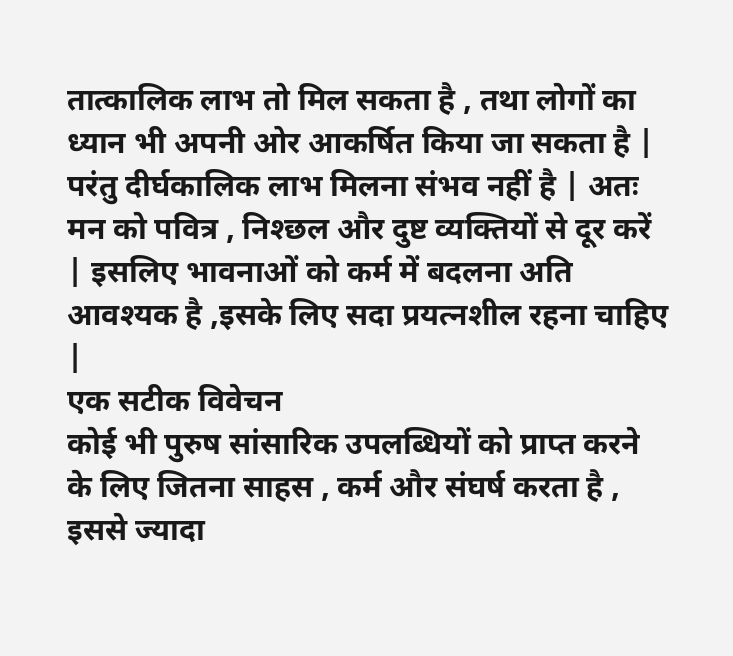तात्कालिक लाभ तो मिल सकता है , तथा लोगों का ध्यान भी अपनी ओर आकर्षित किया जा सकता है | परंतु दीर्घकालिक लाभ मिलना संभव नहीं है | अतः मन को पवित्र , निश्छल और दुष्ट व्यक्तियों से दूर करें | इसलिए भावनाओं को कर्म में बदलना अति आवश्यक है ,इसके लिए सदा प्रयत्नशील रहना चाहिए |
एक सटीक विवेचन
कोई भी पुरुष सांसारिक उपलब्धियों को प्राप्त करने के लिए जितना साहस , कर्म और संघर्ष करता है , इससे ज्यादा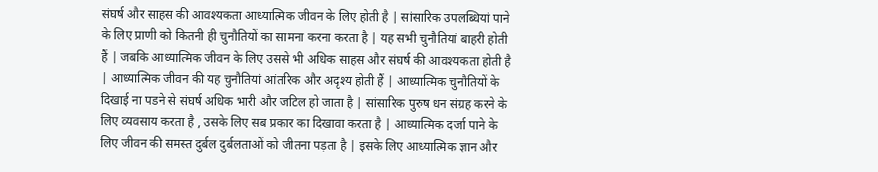संघर्ष और साहस की आवश्यकता आध्यात्मिक जीवन के लिए होती है | सांसारिक उपलब्धियां पाने के लिए प्राणी को कितनी ही चुनौतियों का सामना करना करता है | यह सभी चुनौतियां बाहरी होती हैं | जबकि आध्यात्मिक जीवन के लिए उससे भी अधिक साहस और संघर्ष की आवश्यकता होती है | आध्यात्मिक जीवन की यह चुनौतियां आंतरिक और अदृश्य होती हैं | आध्यात्मिक चुनौतियों के दिखाई ना पडने से संघर्ष अधिक भारी और जटिल हो जाता है | सांसारिक पुरुष धन संग्रह करने के लिए व्यवसाय करता है , उसके लिए सब प्रकार का दिखावा करता है | आध्यात्मिक दर्जा पाने के लिए जीवन की समस्त दुर्बल दुर्बलताओं को जीतना पड़ता है | इसके लिए आध्यात्मिक ज्ञान और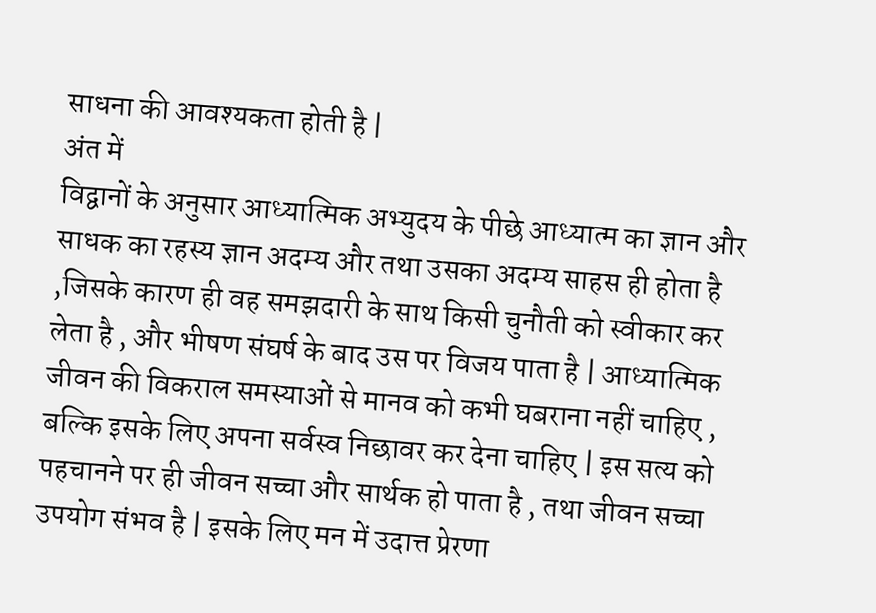साधना की आवश्यकता होती है |
अंत में
विद्वानों के अनुसार आध्यात्मिक अभ्युदय के पीछे आध्यात्म का ज्ञान और साधक का रहस्य ज्ञान अदम्य और तथा उसका अदम्य साहस ही होता है ,जिसके कारण ही वह समझदारी के साथ किसी चुनौती को स्वीकार कर लेता है , और भीषण संघर्ष के बाद उस पर विजय पाता है | आध्यात्मिक जीवन की विकराल समस्याओं से मानव को कभी घबराना नहीं चाहिए , बल्कि इसके लिए अपना सर्वस्व निछावर कर देना चाहिए | इस सत्य को पहचानने पर ही जीवन सच्चा और सार्थक हो पाता है , तथा जीवन सच्चा उपयोग संभव है | इसके लिए मन में उदात्त प्रेरणा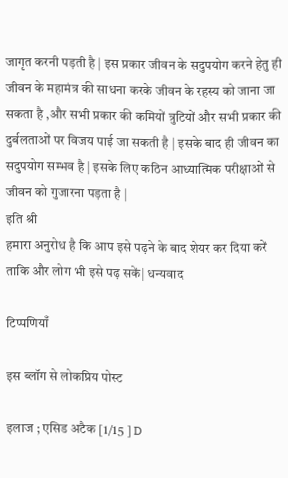जागृत करनी पड़ती है | इस प्रकार जीवन के सदुपयोग करने हेतु ही जीवन के महामंत्र की साधना करके जीवन के रहस्य को जाना जा सकता है ,और सभी प्रकार की कमियों त्रुटियों और सभी प्रकार की दुर्बलताओं पर विजय पाई जा सकती है | इसके बाद ही जीवन का सदुपयोग सम्भव है | इसके लिए कठिन आध्यात्मिक परीक्षाओं से जीवन को गुजारना पड़ता है |
इति श्री
हमारा अनुरोध है कि आप इसे पढ़ने के बाद शेयर कर दिया करें ताकि और लोग भी इसे पढ़ सकें| धन्यवाद

टिप्पणियाँ

इस ब्लॉग से लोकप्रिय पोस्ट

इलाज ; एसिड अटैक [1/15 ] D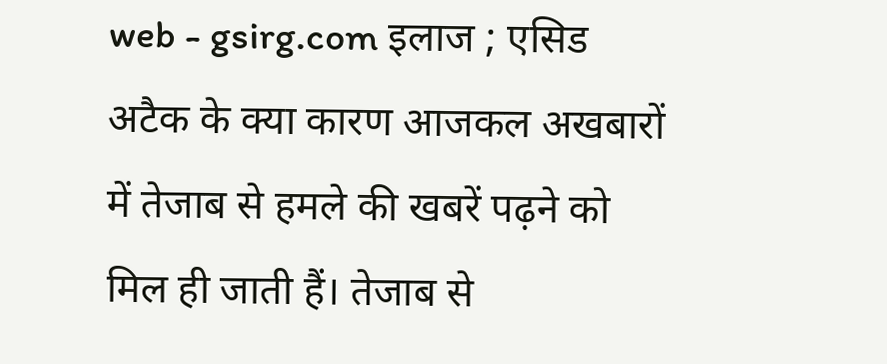web - gsirg.com इलाज ; एसिड अटैक के क्या कारण आजकल अखबारों में तेजाब से हमले की खबरें पढ़ने को मिल ही जाती हैं। तेजाब से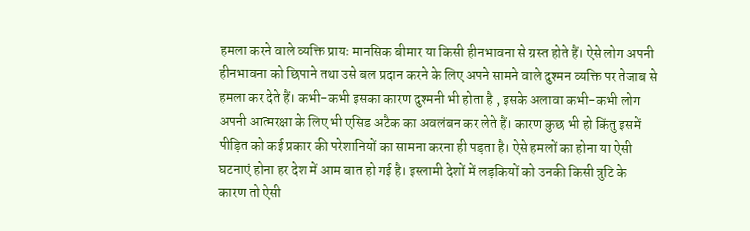हमला करने वाले व्यक्ति प्रायः मानसिक बीमार या किसी हीनभावना से ग्रस्त होते हैं। ऐसे लोग अपनी हीनभावना को छिपाने तथा उसे बल प्रदान करने के लिए अपने सामने वाले दुश्मन व्यक्ति पर तेजाब से हमला कर देते हैं। कभी-कभी इसका कारण दुश्मनी भी होता है , इसके अलावा कभी-कभी लोग अपनी आत्मरक्षा के लिए भी एसिड अटैक का अवलंबन कर लेते हैं। कारण कुछ भी हो किंतु इसमें पीड़ित को कई प्रकार की परेशानियों का सामना करना ही पड़ता है। ऐसे हमलों का होना या ऐसी घटनाएं होना हर देश में आम बात हो गई है। इस्लामी देशों में लड़कियों को उनकी किसी त्रुटि के कारण तो ऐसी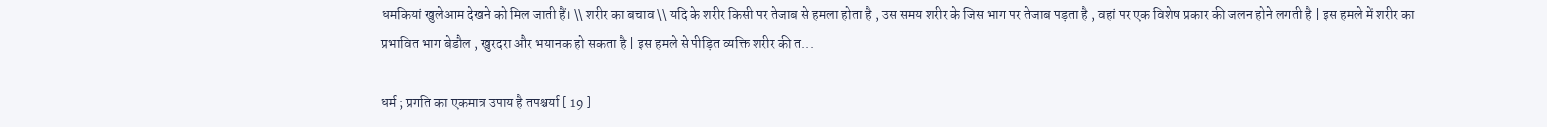धमकियां खुलेआम देखने को मिल जाती हैं। \\ शरीर का बचाव \\ यदि के शरीर किसी पर तेजाब से हमला होता है , उस समय शरीर के जिस भाग पर तेजाब पड़ता है , वहां पर एक विशेष प्रकार की जलन होने लगती है | इस हमले में शरीर का प्रभावित भाग बेडौल , खुरदरा और भयानक हो सकता है | इस हमले से पीड़ित व्यक्ति शरीर की त...

धर्म ; प्रगति का एकमात्र उपाय है तपश्चर्या [ 19 ]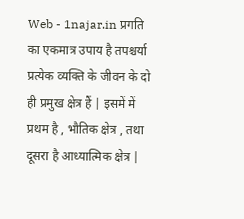Web - 1najar.in प्रगति का एकमात्र उपाय है तपश्चर्या प्रत्येक व्यक्ति के जीवन के दो ही प्रमुख क्षेत्र हैं | इसमें में प्रथम है , भौतिक क्षेत्र , तथा दूसरा है आध्यात्मिक क्षेत्र |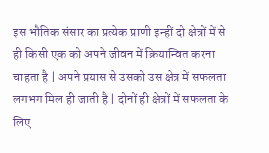इस भौतिक संसार का प्रत्येक प्राणी इन्हीं दो क्षेत्रों में से ही किसी एक को अपने जीवन में क्रियान्वित करना चाहता है | अपने प्रयास से उसको उस क्षेत्र में सफलता लगभग मिल ही जाती है | दोनों ही क्षेत्रों में सफलता के लिए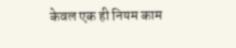केवल एक ही नियम काम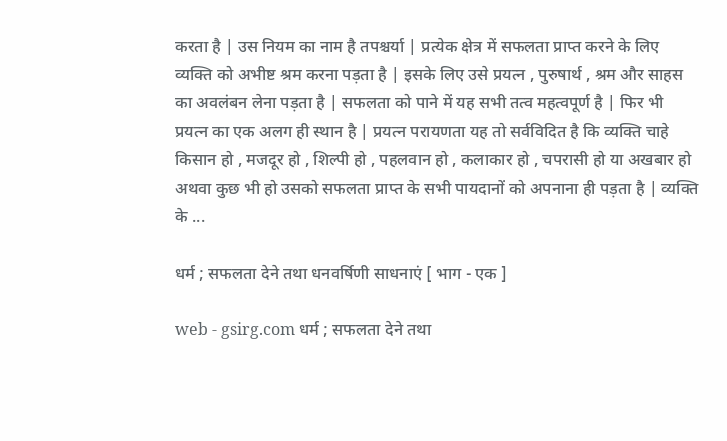करता है | उस नियम का नाम है तपश्चर्या | प्रत्येक क्षेत्र में सफलता प्राप्त करने के लिए व्यक्ति को अभीष्ट श्रम करना पड़ता है | इसके लिए उसे प्रयत्न , पुरुषार्थ , श्रम और साहस का अवलंबन लेना पड़ता है | सफलता को पाने में यह सभी तत्व महत्वपूर्ण है | फिर भी प्रयत्न का एक अलग ही स्थान है | प्रयत्न परायणता यह तो सर्वविदित है कि व्यक्ति चाहे किसान हो , मजदूर हो , शिल्पी हो , पहलवान हो , कलाकार हो , चपरासी हो या अखबार हो अथवा कुछ भी हो उसको सफलता प्राप्त के सभी पायदानों को अपनाना ही पड़ता है | व्यक्ति के ...

धर्म ; सफलता देने तथा धनवर्षिणी साधनाएं [ भाग - एक ]

web - gsirg.com धर्म ; सफलता देने तथा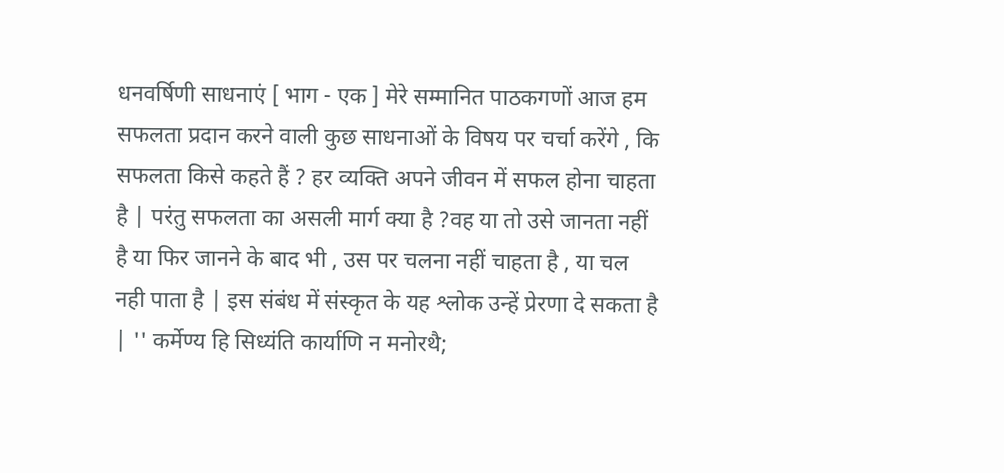धनवर्षिणी साधनाएं [ भाग - एक ] मेरे सम्मानित पाठकगणों आज हम सफलता प्रदान करने वाली कुछ साधनाओं के विषय पर चर्चा करेंगे , कि सफलता किसे कहते हैं ? हर व्यक्ति अपने जीवन में सफल होना चाहता है | परंतु सफलता का असली मार्ग क्या है ?वह या तो उसे जानता नहीं है या फिर जानने के बाद भी , उस पर चलना नहीं चाहता है , या चल नही पाता है | इस संबंध में संस्कृत के यह श्लोक उन्हें प्रेरणा दे सकता है | '' कर्मेण्य हि सिध्यंति कार्याणि न मनोरथै;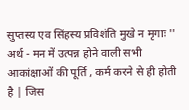सुप्तस्य एव सिंहस्य प्रविशंति मुखे न मृगाः '' अर्थ - मन में उत्पन्न होने वाली सभी आकांक्षाओं की पूर्ति , कर्म करने से ही होती है | जिस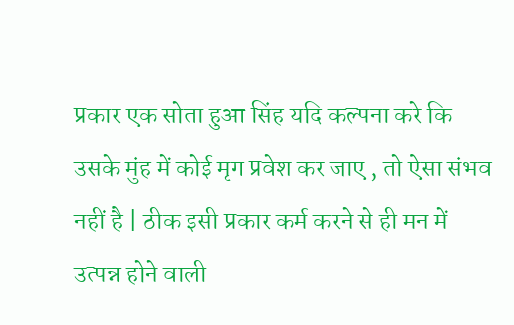प्रकार एक सोता हुआ सिंह यदि कल्पना करे कि उसके मुंह में कोई मृग प्रवेश कर जाए , तो ऐसा संभव नहीं है | ठीक इसी प्रकार कर्म करने से ही मन में उत्पन्न होने वाली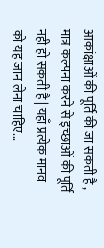आकांक्षाओं की पूर्ति की जा सकती है , मात्र कल्पना करने से इच्छाओं की पूर्ति नही हो सकती है | यहाँ प्रत्येक मानव को यह जान लेना चाहिए...